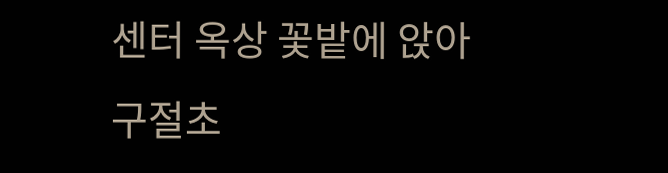센터 옥상 꽃밭에 앉아 구절초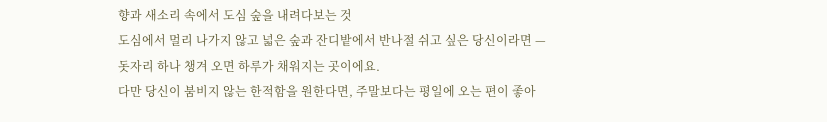향과 새소리 속에서 도심 숲을 내려다보는 것
도심에서 멀리 나가지 않고 넓은 숲과 잔디밭에서 반나절 쉬고 싶은 당신이라면 — 돗자리 하나 챙겨 오면 하루가 채워지는 곳이에요.
다만 당신이 붐비지 않는 한적함을 원한다면, 주말보다는 평일에 오는 편이 좋아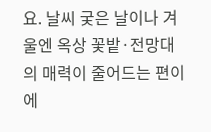요. 날씨 궂은 날이나 겨울엔 옥상 꽃밭·전망대의 매력이 줄어드는 편이에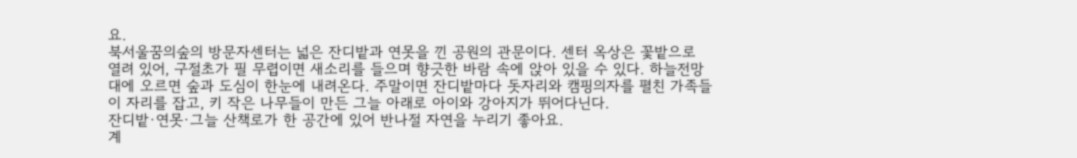요.
북서울꿈의숲의 방문자센터는 넓은 잔디밭과 연못을 낀 공원의 관문이다. 센터 옥상은 꽃밭으로 열려 있어, 구절초가 필 무렵이면 새소리를 들으며 향긋한 바람 속에 앉아 있을 수 있다. 하늘전망대에 오르면 숲과 도심이 한눈에 내려온다. 주말이면 잔디밭마다 돗자리와 캠핑의자를 펼친 가족들이 자리를 잡고, 키 작은 나무들이 만든 그늘 아래로 아이와 강아지가 뛰어다닌다.
잔디밭·연못·그늘 산책로가 한 공간에 있어 반나절 자연을 누리기 좋아요.
계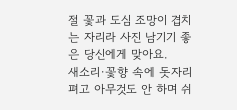절 꽃과 도심 조망이 겹치는 자리라 사진 남기기 좋은 당신에게 맞아요.
새소리·꽃향 속에 돗자리 펴고 아무것도 안 하며 쉬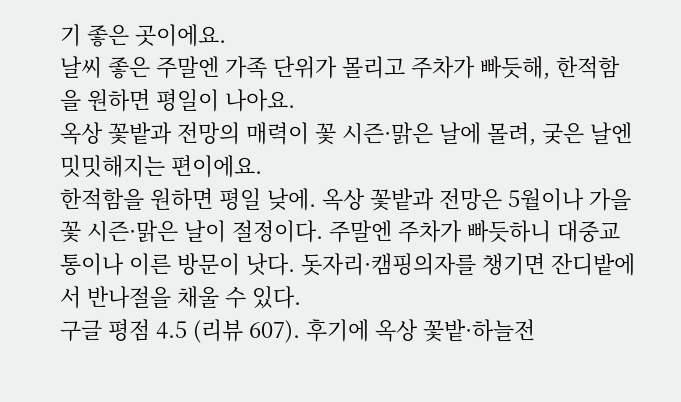기 좋은 곳이에요.
날씨 좋은 주말엔 가족 단위가 몰리고 주차가 빠듯해, 한적함을 원하면 평일이 나아요.
옥상 꽃밭과 전망의 매력이 꽃 시즌·맑은 날에 몰려, 궂은 날엔 밋밋해지는 편이에요.
한적함을 원하면 평일 낮에. 옥상 꽃밭과 전망은 5월이나 가을 꽃 시즌·맑은 날이 절정이다. 주말엔 주차가 빠듯하니 대중교통이나 이른 방문이 낫다. 돗자리·캠핑의자를 챙기면 잔디밭에서 반나절을 채울 수 있다.
구글 평점 4.5 (리뷰 607). 후기에 옥상 꽃밭·하늘전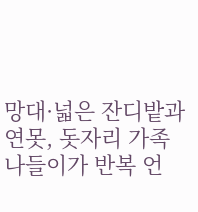망대·넓은 잔디밭과 연못, 돗자리 가족 나들이가 반복 언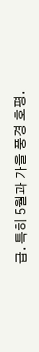급. 특히 5월과 가을 풍경 호평.